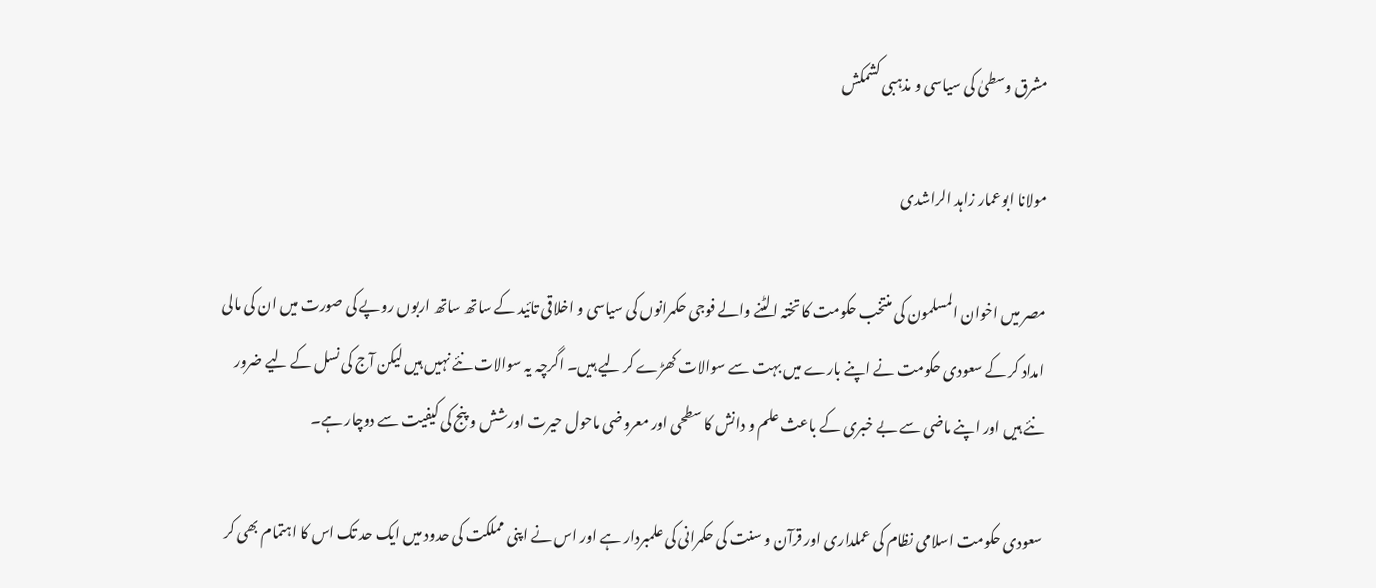مشرق وسطیٰ کی سیاسی و مذہبی کشمکش

مولانا ابوعمار زاہد الراشدی

مصر میں اخوان المسلمون کی منتخب حکومت کا تختہ الٹنے والے فوجی حکمرانوں کی سیاسی و اخلاقی تائید کے ساتھ ساتھ اربوں روپے کی صورت میں ان کی مالی امداد کر کے سعودی حکومت نے اپنے بارے میں بہت سے سوالات کھڑے کر لیے ہیں۔ اگرچہ یہ سوالات نئے نہیں ہیں لیکن آج کی نسل کے لیے ضرور نئے ہیں اور اپنے ماضی سے بے خبری کے باعث علم و دانش کا سطحی اور معروضی ماحول حیرت اورشش و پنج کی کیفیت سے دوچار ہے۔

سعودی حکومت اسلامی نظام کی عملداری اور قرآن و سنت کی حکمرانی کی علمبردار ہے اور اس نے اپنی مملکت کی حدود میں ایک حد تک اس کا اہتمام بھی کر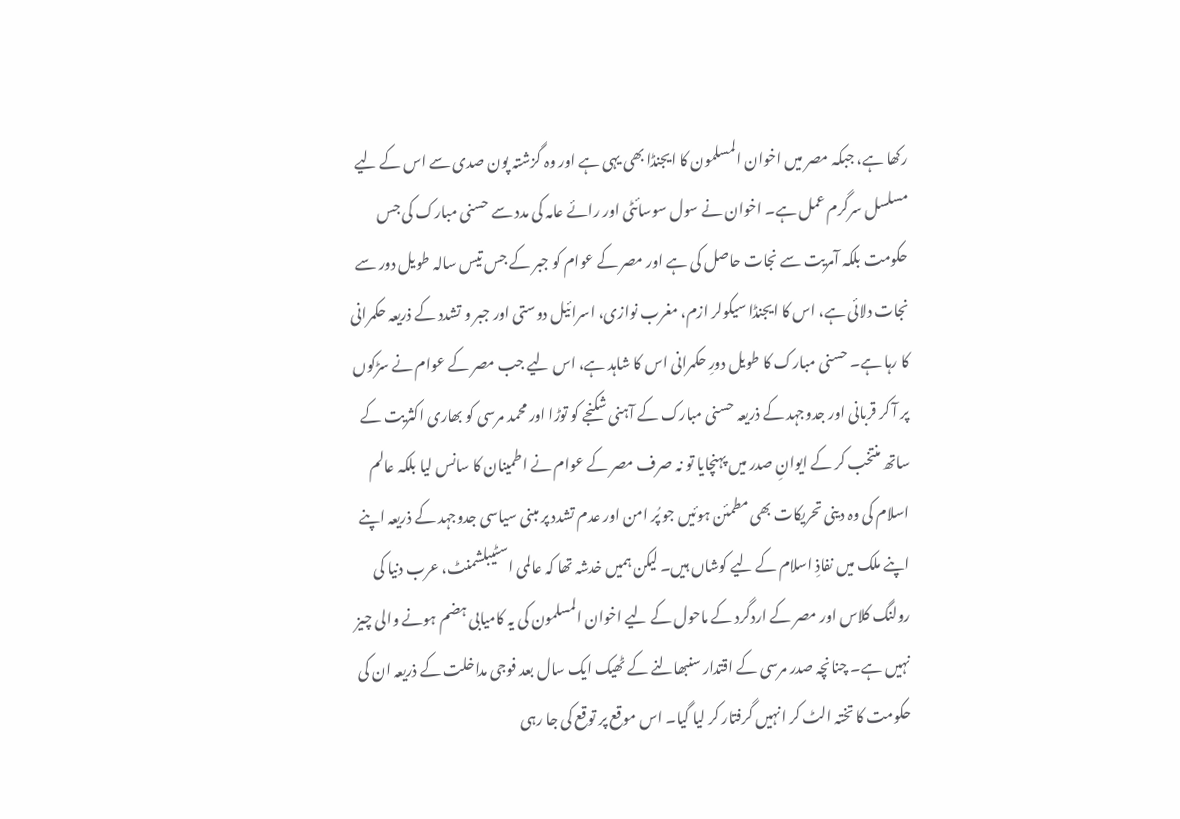رکھا ہے، جبکہ مصر میں اخوان المسلمون کا ایجنڈا بھی یہی ہے اور وہ گزشتہ پون صدی سے اس کے لیے مسلسل سرگرم عمل ہے۔ اخوان نے سول سوسائٹی اور رائے عامہ کی مدد سے حسنی مبارک کی جس حکومت بلکہ آمریت سے نجات حاصل کی ہے اور مصر کے عوام کو جبر کے جس تیس سالہ طویل دور سے نجات دلائی ہے، اس کا ایجنڈا سیکولر ازم، مغرب نوازی، اسرائیل دوستی اور جبر و تشدد کے ذریعہ حکمرانی کا رہا ہے۔ حسنی مبارک کا طویل دورِ حکمرانی اس کا شاہد ہے، اس لیے جب مصر کے عوام نے سڑکوں پر آ کر قربانی اور جدوجہد کے ذریعہ حسنی مبارک کے آہنی شکنجے کو توڑا اور محمد مرسی کو بھاری اکثریت کے ساتھ منتخب کر کے ایوانِ صدر میں پہنچایا تو نہ صرف مصر کے عوام نے اطمینان کا سانس لیا بلکہ عالم اسلام کی وہ دینی تحریکات بھی مطمئن ہوئیں جو پُر امن اور عدم تشدد پر مبنی سیاسی جدوجہد کے ذریعہ اپنے اپنے ملک میں نفاذِ اسلام کے لیے کوشاں ہیں۔ لیکن ہمیں خدشہ تھا کہ عالمی اسٹیبلشمنٹ، عرب دنیا کی رولنگ کلاس اور مصر کے اردگرد کے ماحول کے لیے اخوان المسلمون کی یہ کامیابی ہضم ہونے والی چیز نہیں ہے۔ چنانچہ صدر مرسی کے اقتدار سنبھالنے کے ٹھیک ایک سال بعد فوجی مداخلت کے ذریعہ ان کی حکومت کا تختہ الٹ کر انہیں گرفتار کر لیا گیا۔ اس موقع پر توقع کی جا رہی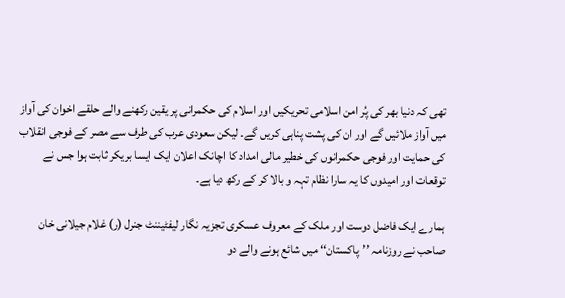تھی کہ دنیا بھر کی پُر امن اسلامی تحریکیں اور اسلام کی حکمرانی پر یقین رکھنے والے حلقے اخوان کی آواز میں آواز ملائیں گے اور ان کی پشت پناہی کریں گے۔ لیکن سعودی عرب کی طرف سے مصر کے فوجی انقلاب کی حمایت اور فوجی حکمرانوں کی خطیر مالی امداد کا اچانک اعلان ایک ایسا بریکر ثابت ہوا جس نے توقعات اور امیدوں کا یہ سارا نظام تہہ و بالا کر کے رکھ دیا ہے۔

ہمارے ایک فاضل دوست اور ملک کے معروف عسکری تجزیہ نگار لیفٹیننٹ جنرل (ر) غلام جیلانی خان صاحب نے روزنامہ ’’پاکستان‘‘ میں شائع ہونے والے دو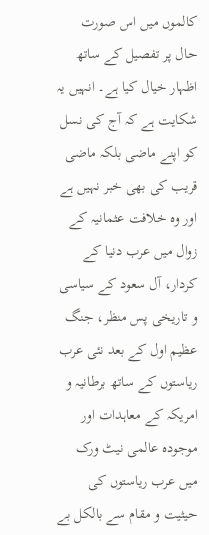کالموں میں اس صورت حال پر تفصیل کے ساتھ اظہار خیال کیا ہے۔ انہیں یہ شکایت ہے کہ آج کی نسل کو اپنے ماضی بلکہ ماضی قریب کی بھی خبر نہیں ہے اور وہ خلافت عثمانیہ کے زوال میں عرب دنیا کے کردار، آل سعود کے سیاسی و تاریخی پس منظر، جنگ عظیم اول کے بعد نئی عرب ریاستوں کے ساتھ برطانیہ و امریکہ کے معاہدات اور موجودہ عالمی نیٹ ورک میں عرب ریاستوں کی حیثیت و مقام سے بالکل بے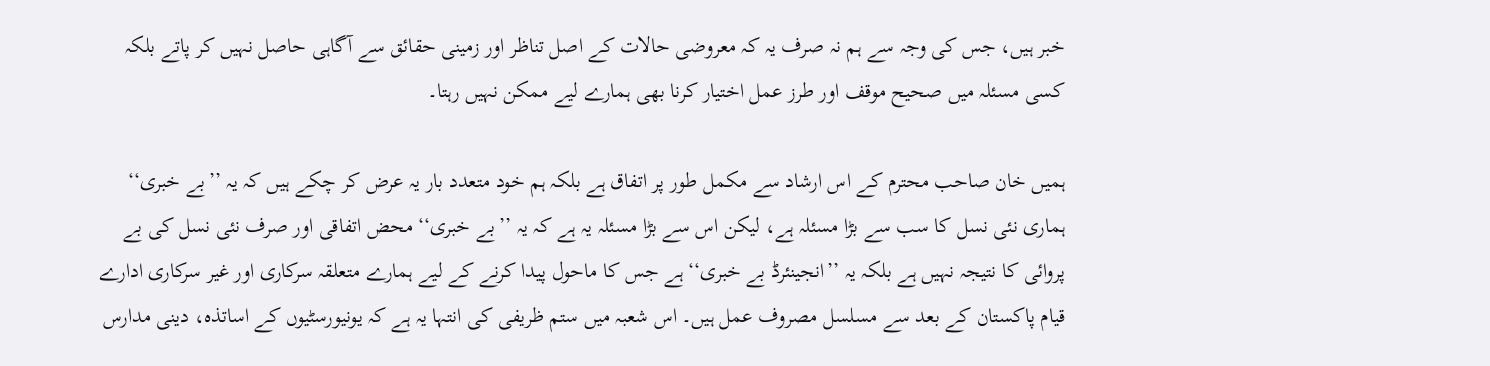خبر ہیں، جس کی وجہ سے ہم نہ صرف یہ کہ معروضی حالات کے اصل تناظر اور زمینی حقائق سے آگاہی حاصل نہیں کر پاتے بلکہ کسی مسئلہ میں صحیح موقف اور طرز عمل اختیار کرنا بھی ہمارے لیے ممکن نہیں رہتا۔

ہمیں خان صاحب محترم کے اس ارشاد سے مکمل طور پر اتفاق ہے بلکہ ہم خود متعدد بار یہ عرض کر چکے ہیں کہ یہ ’’بے خبری‘‘ ہماری نئی نسل کا سب سے بڑا مسئلہ ہے، لیکن اس سے بڑا مسئلہ یہ ہے کہ یہ ’’بے خبری‘‘ محض اتفاقی اور صرف نئی نسل کی بے پروائی کا نتیجہ نہیں ہے بلکہ یہ ’’انجینئرڈ بے خبری‘‘ ہے جس کا ماحول پیدا کرنے کے لیے ہمارے متعلقہ سرکاری اور غیر سرکاری ادارے قیام پاکستان کے بعد سے مسلسل مصروف عمل ہیں۔ اس شعبہ میں ستم ظریفی کی انتہا یہ ہے کہ یونیورسٹیوں کے اساتذہ، دینی مدارس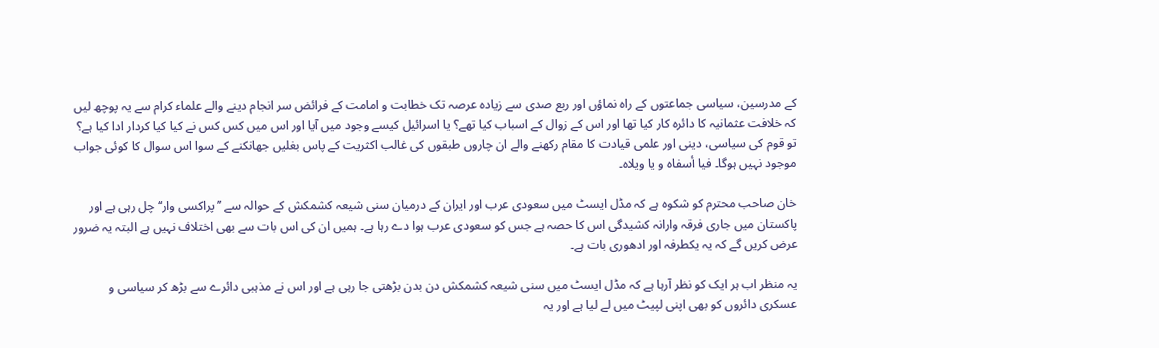کے مدرسین، سیاسی جماعتوں کے راہ نماؤں اور ربع صدی سے زیادہ عرصہ تک خطابت و امامت کے فرائض سر انجام دینے والے علماء کرام سے یہ پوچھ لیں کہ خلافت عثمانیہ کا دائرہ کار کیا تھا اور اس کے زوال کے اسباب کیا تھے؟ یا اسرائیل کیسے وجود میں آیا اور اس میں کس کس نے کیا کیا کردار ادا کیا ہے؟ تو قوم کی سیاسی، دینی اور علمی قیادت کا مقام رکھنے والے ان چاروں طبقوں کی غالب اکثریت کے پاس بغلیں جھانکنے کے سوا اس سوال کا کوئی جواب موجود نہیں ہوگا۔ فیا أسفاہ و یا ویلاہ۔

خان صاحب محترم کو شکوہ ہے کہ مڈل ایسٹ میں سعودی عرب اور ایران کے درمیان سنی شیعہ کشمکش کے حوالہ سے ’’پراکسی وار‘‘ چل رہی ہے اور پاکستان میں جاری فرقہ وارانہ کشیدگی اس کا حصہ ہے جس کو سعودی عرب ہوا دے رہا ہے۔ ہمیں ان کی اس بات سے بھی اختلاف نہیں ہے البتہ یہ ضرور عرض کریں گے کہ یہ یکطرفہ اور ادھوری بات ہے۔

یہ منظر اب ہر ایک کو نظر آرہا ہے کہ مڈل ایسٹ میں سنی شیعہ کشمکش دن بدن بڑھتی جا رہی ہے اور اس نے مذہبی دائرے سے بڑھ کر سیاسی و عسکری دائروں کو بھی اپنی لپیٹ میں لے لیا ہے اور یہ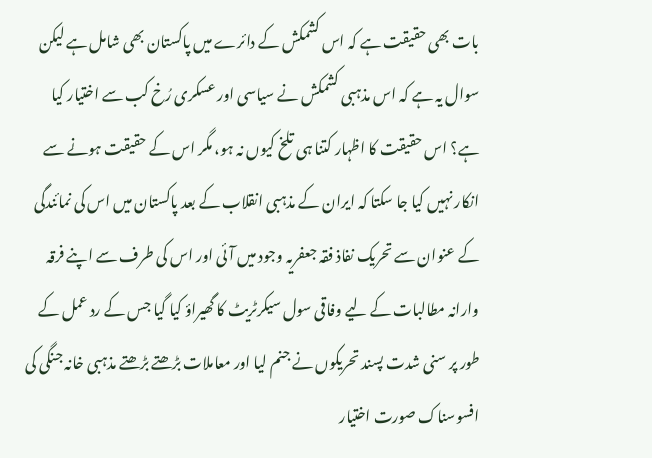بات بھی حقیقت ہے کہ اس کشمکش کے دائرے میں پاکستان بھی شامل ہے لیکن سوال یہ ہے کہ اس مذہبی کشمکش نے سیاسی اور عسکری رُخ کب سے اختیار کیا ہے؟ اس حقیقت کا اظہار کتنا ہی تلخ کیوں نہ ہو، مگر اس کے حقیقت ہونے سے انکار نہیں کیا جا سکتا کہ ایران کے مذہبی انقلاب کے بعد پاکستان میں اس کی نمائندگی کے عنوان سے تحریک نفاذ فقہ جعفریہ وجود میں آئی اور اس کی طرف سے اپنے فرقہ وارانہ مطالبات کے لیے وفاقی سول سیکرٹریٹ کا گھیراؤ کیا گیا جس کے رد عمل کے طور پر سنی شدت پسند تحریکوں نے جنم لیا اور معاملات بڑھتے بڑھتے مذہبی خانہ جنگی کی افسوسناک صورت اختیار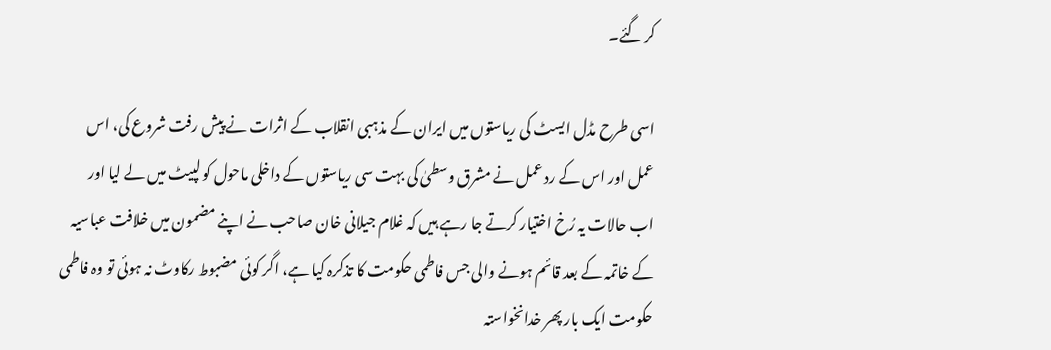کر گئے۔

اسی طرح مڈل ایسٹ کی ریاستوں میں ایران کے مذہبی انقلاب کے اثرات نے پیش رفت شروع کی، اس عمل اور اس کے رد عمل نے مشرق وسطیٰ کی بہت سی ریاستوں کے داخلی ماحول کو لپیٹ میں لے لیا اور اب حالات یہ رُخ اختیار کرتے جا رہے ہیں کہ غلام جیلانی خان صاحب نے اپنے مضمون میں خلافت عباسیہ کے خاتمہ کے بعد قائم ہونے والی جس فاطمی حکومت کا تذکرہ کیا ہے، اگر کوئی مضبوط رکاوٹ نہ ہوئی تو وہ فاطمی حکومت ایک بار پھر خدانخواستہ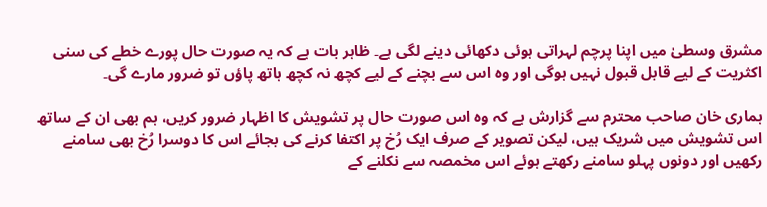مشرق وسطیٰ میں اپنا پرچم لہراتی ہوئی دکھائی دینے لگی ہے۔ ظاہر بات ہے کہ یہ صورت حال پورے خطے کی سنی اکثریت کے لیے قابل قبول نہیں ہوگی اور وہ اس سے بچنے کے لیے کچھ نہ کچھ ہاتھ پاؤں تو ضرور مارے گی۔

ہماری خان صاحب محترم سے گزارش ہے کہ وہ اس صورت حال پر تشویش کا اظہار ضرور کریں، ہم بھی ان کے ساتھ اس تشویش میں شریک ہیں، لیکن تصویر کے صرف ایک رُخ پر اکتفا کرنے کی بجائے اس کا دوسرا رُخ بھی سامنے رکھیں اور دونوں پہلو سامنے رکھتے ہوئے اس مخمصہ سے نکلنے کے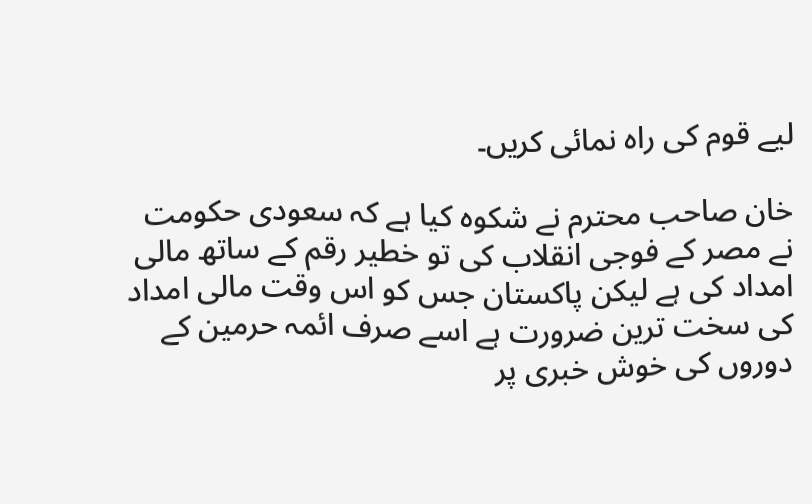لیے قوم کی راہ نمائی کریں۔

خان صاحب محترم نے شکوہ کیا ہے کہ سعودی حکومت نے مصر کے فوجی انقلاب کی تو خطیر رقم کے ساتھ مالی امداد کی ہے لیکن پاکستان جس کو اس وقت مالی امداد کی سخت ترین ضرورت ہے اسے صرف ائمہ حرمین کے دوروں کی خوش خبری پر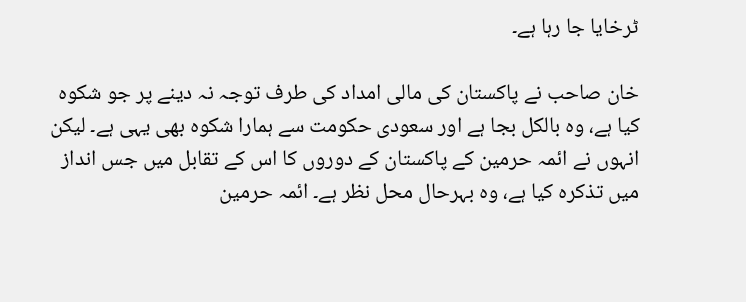ٹرخایا جا رہا ہے۔

خان صاحب نے پاکستان کی مالی امداد کی طرف توجہ نہ دینے پر جو شکوہ کیا ہے، وہ بالکل بجا ہے اور سعودی حکومت سے ہمارا شکوہ بھی یہی ہے۔ لیکن انہوں نے ائمہ حرمین کے پاکستان کے دوروں کا اس کے تقابل میں جس انداز میں تذکرہ کیا ہے، وہ بہرحال محل نظر ہے۔ ائمہ حرمین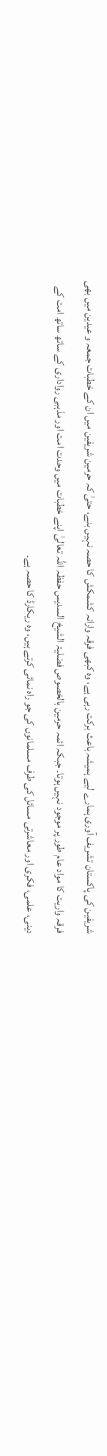شریفین کی پاکستان تشریف آوری ہمارے لیے ہمیشہ باعث برکت رہی ہے، وہ کبھی فرقہ وارانہ کشمکش کا حصہ نہیں بنے، حتیٰ کہ حرمین شریفین میں ان کے خطبات جمعہ و عیدین میں بھی فرقہ واریت کا مواد عام طور پر موجود نہیں ہوتا۔ جبکہ ائمہ حرمین بالخصوص فضلیۃ الشیخ السدیس حفظہ اللہ تعالیٰ اپنے خطبات میں وحدت امت اور مذہبی رواداری کے ساتھ ساتھ امت کے دینی، علمی، فکری اور معاشرتی مسائل کی طرف مسلمانوں کی جو راہ نمائی کرتے ہیں، وہ ریکارڈ کا حصہ ہے۔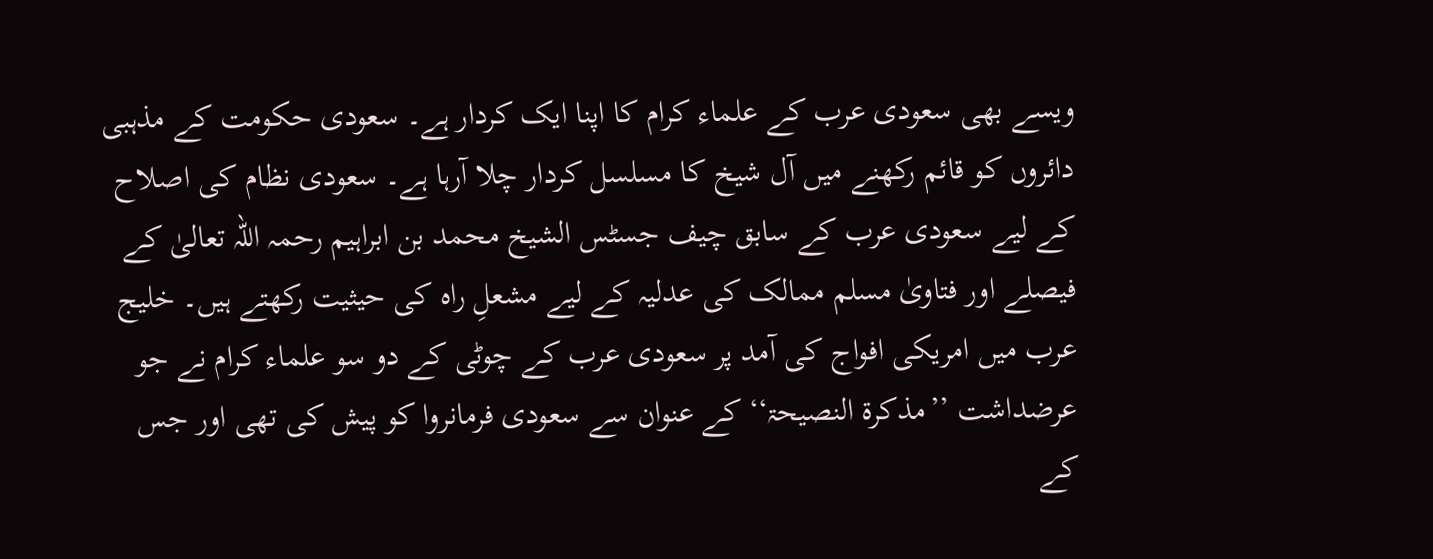ویسے بھی سعودی عرب کے علماء کرام کا اپنا ایک کردار ہے۔ سعودی حکومت کے مذہبی دائروں کو قائم رکھنے میں آل شیخ کا مسلسل کردار چلا آرہا ہے۔ سعودی نظام کی اصلاح کے لیے سعودی عرب کے سابق چیف جسٹس الشیخ محمد بن ابراہیم رحمہ اللہ تعالیٰ کے فیصلے اور فتاویٰ مسلم ممالک کی عدلیہ کے لیے مشعلِ راہ کی حیثیت رکھتے ہیں۔ خلیج عرب میں امریکی افواج کی آمد پر سعودی عرب کے چوٹی کے دو سو علماء کرام نے جو عرضداشت ’’مذکرۃ النصیحۃ‘‘ کے عنوان سے سعودی فرمانروا کو پیش کی تھی اور جس کے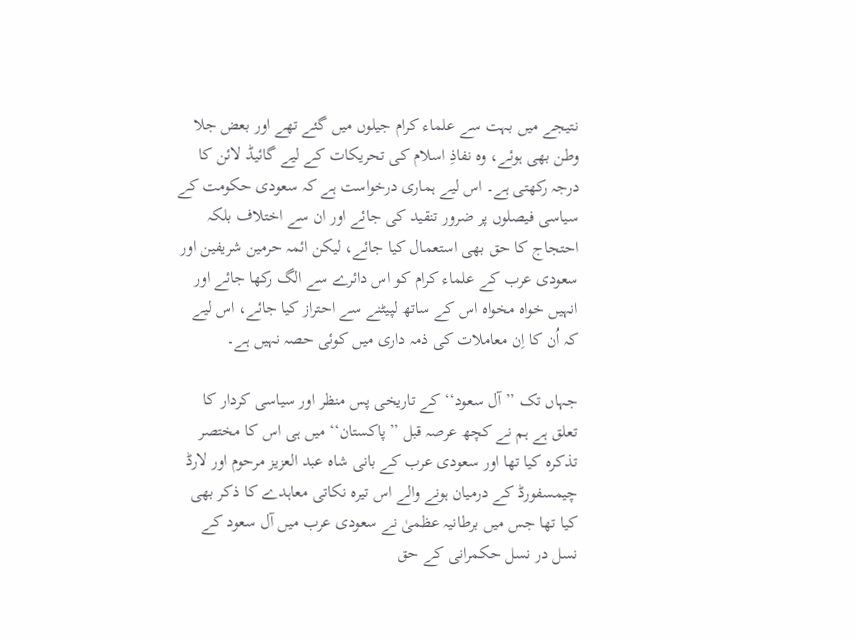نتیجے میں بہت سے علماء کرام جیلوں میں گئے تھے اور بعض جلا وطن بھی ہوئے، وہ نفاذِ اسلام کی تحریکات کے لیے گائیڈ لائن کا درجہ رکھتی ہے۔ اس لیے ہماری درخواست ہے کہ سعودی حکومت کے سیاسی فیصلوں پر ضرور تنقید کی جائے اور ان سے اختلاف بلکہ احتجاج کا حق بھی استعمال کیا جائے، لیکن ائمہ حرمین شریفین اور سعودی عرب کے علماء کرام کو اس دائرے سے الگ رکھا جائے اور انہیں خواہ مخواہ اس کے ساتھ لپیٹنے سے احتراز کیا جائے، اس لیے کہ اُن کا اِن معاملات کی ذمہ داری میں کوئی حصہ نہیں ہے۔

جہاں تک ’’آل سعود‘‘ کے تاریخی پس منظر اور سیاسی کردار کا تعلق ہے ہم نے کچھ عرصہ قبل ’’پاکستان‘‘ میں ہی اس کا مختصر تذکرہ کیا تھا اور سعودی عرب کے بانی شاہ عبد العزیز مرحوم اور لارڈ چیمسفورڈ کے درمیان ہونے والے اس تیرہ نکاتی معاہدے کا ذکر بھی کیا تھا جس میں برطانیہ عظمیٰ نے سعودی عرب میں آل سعود کے نسل در نسل حکمرانی کے حق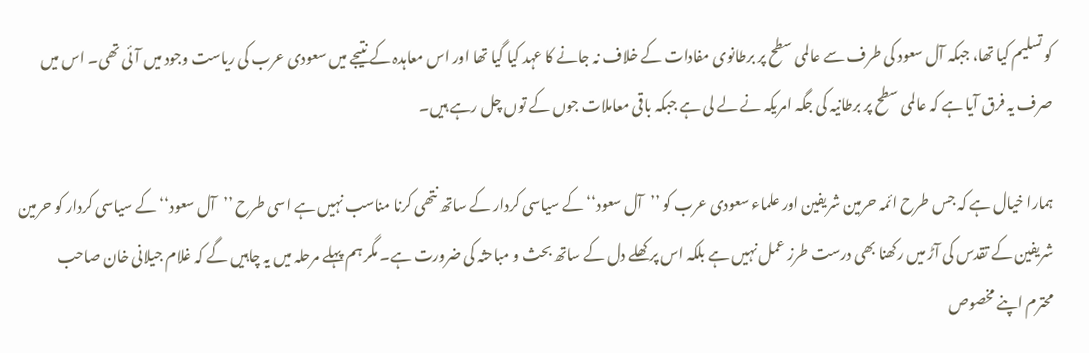کو تسلیم کیا تھا، جبکہ آل سعود کی طرف سے عالمی سطح پر برطانوی مفادات کے خلاف نہ جانے کا عہد کیا گیا تھا اور اس معاہدہ کے نتیجے میں سعودی عرب کی ریاست وجود میں آئی تھی۔ اس میں صرف یہ فرق آیا ہے کہ عالمی سطح پر برطانیہ کی جگہ امریکہ نے لے لی ہے جبکہ باقی معاملات جوں کے توں چل رہے ہیں۔

ہمارا خیال ہے کہ جس طرح ائمہ حرمین شریفین اور علماء سعودی عرب کو ’’آل سعود‘‘ کے سیاسی کردار کے ساتھ نتھی کرنا مناسب نہیں ہے اسی طرح ’’آل سعود‘‘ کے سیاسی کردار کو حرمین شریفین کے تقدس کی آڑ میں رکھنا بھی درست طرز عمل نہیں ہے بلکہ اس پر کھلے دل کے ساتھ بحث و مباحثہ کی ضرورت ہے۔ مگر ہم پہلے مرحلہ میں یہ چاہیں گے کہ غلام جیلانی خان صاحب محترم اپنے مخصوص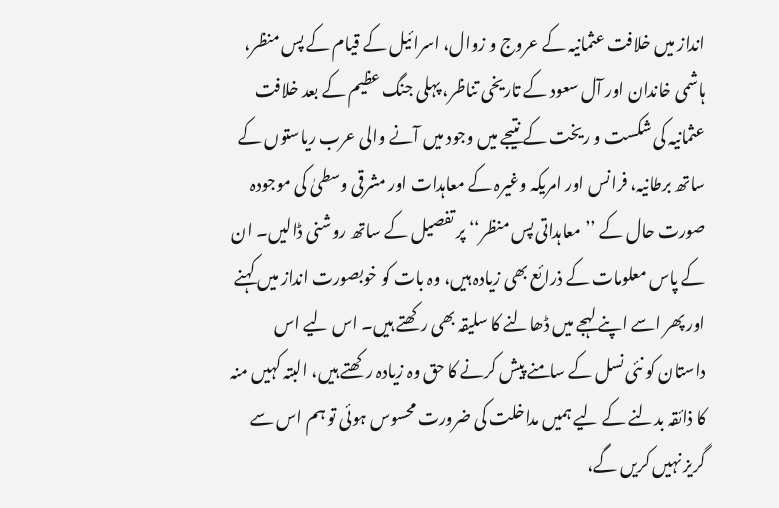انداز میں خلافت عثمانیہ کے عروج و زوال، اسرائیل کے قیام کے پس منظر، ہاشمی خاندان اور آل سعود کے تاریخی تناظر، پہلی جنگ عظیم کے بعد خلافت عثمانیہ کی شکست و ریخت کے نتیجے میں وجود میں آنے والی عرب ریاستوں کے ساتھ برطانیہ، فرانس اور امریکہ وغیرہ کے معاہدات اور مشرقی وسطیٰ کی موجودہ صورت حال کے ’’معاہداتی پس منظر‘‘ پر تفصیل کے ساتھ روشنی ڈالیں۔ ان کے پاس معلومات کے ذرائع بھی زیادہ ہیں، وہ بات کو خوبصورت انداز میں کہنے اور پھر اسے اپنے لہجے میں ڈھالنے کا سلیقہ بھی رکھتے ہیں۔ اس لیے اس داستان کو نئی نسل کے سامنے پیش کرنے کا حق وہ زیادہ رکھتے ہیں، البتہ کہیں منہ کا ذائقہ بدلنے کے لیے ہمیں مداخلت کی ضرورت محسوس ہوئی تو ہم اس سے گریز نہیں کریں گے،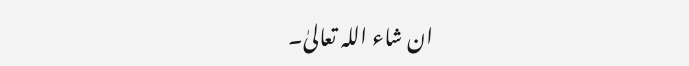ان شاء اللہ تعالیٰ۔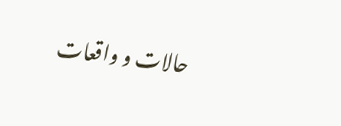حالات و واقعات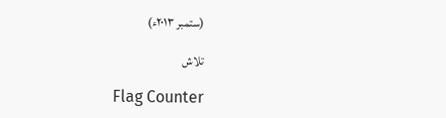(ستمبر ۲۰۱۳ء)

تلاش

Flag Counter